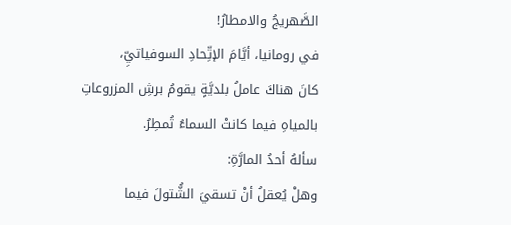الصَّهريجُ والامطارُ!
في رومانيا، أيَّامَ الإتِّحادِ السوفياتيِّ،
كانَ هناكَ عاملُ بلديَّةٍ يقومُ برشِ المزروعاتِ بالمياهِ فيما كانتْ السماءُ تُمطِرُ.
سألهُ أحدُ المارَّةِ:
وهلْ يُعقلُ أنْ تسقيَ الشُّتولَ فيما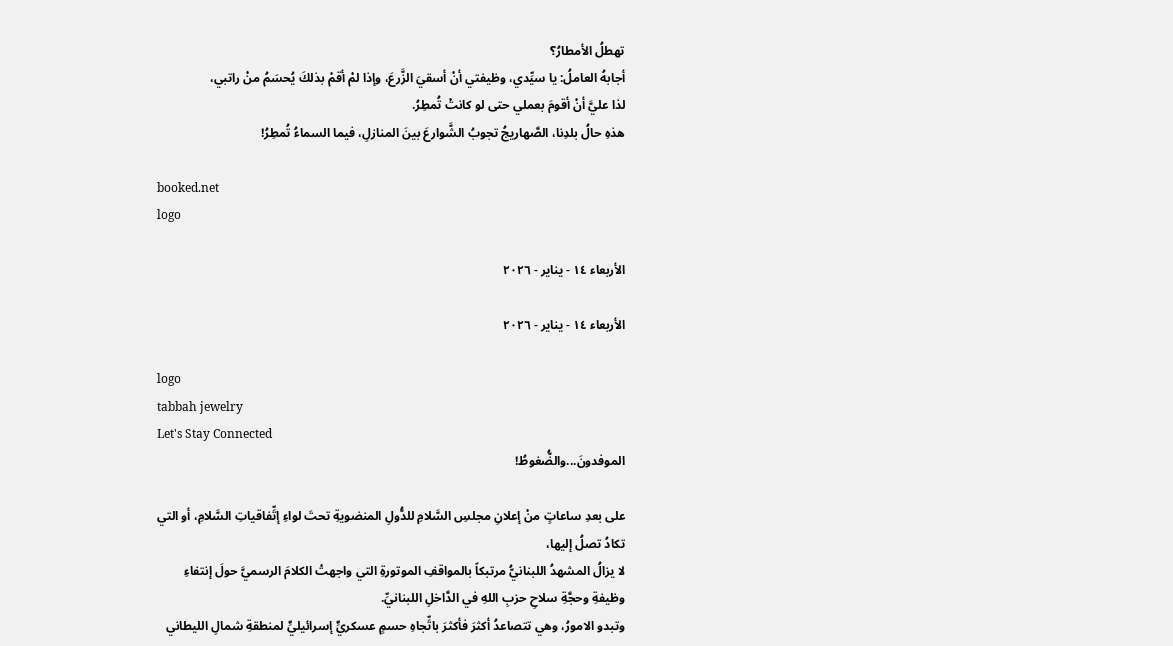تهطلُ الأمطارُ؟
أجابهُ العاملُ: يا سيِّدي، وظيفتي أنْ أسقيَ الزَّرعَ، وإذا لمْ أقمْ بذلكَ يُحسَمُ منْ راتبي،
لذا عليَّ أنْ أقومَ بعملي حتى لو كانتْ تُمطِرُ.
هذهِ حالُ بلدِنا، الصَّهاريجُ تجوبُ الشَّوارعَ بينَ المنازلِ، فيما السماءُ تُمطِرُ!

booked.net
logo

الأربعاء ١٤ - يناير - ٢٠٢٦

الأربعاء ١٤ - يناير - ٢٠٢٦

logo
tabbah jewelry
Let's Stay Connected
الموفدونَ...والضُّغوطُ!

على بعدِ ساعاتٍ منْ إعلانِ مجلسِ السَّلامِ للدُّولِ المنضويةِ تحتَ لواءِ إتِّفاقياتِ السَّلامِ، أو التي تكادُ تصلُ إليها،
لا يزالُ المشهدُ اللبنانيُّ مرتبكاً بالمواقفِ الموتورةِ التي واجهتْ الكلامَ الرسميَّ حولَ إنتفاءِ وظيفةِ وحجَّةِ سلاحِ حزبِ اللهِ في الدَّاخلِ اللبنانيِّ.
وتبدو الامورُ، وهي تتصاعدُ أكثرَ فأكثرَ باتِّجاهِ حسمٍ عسكريٍّ إسرائيليٍّ لمنطقةِ شمالِ الليطاني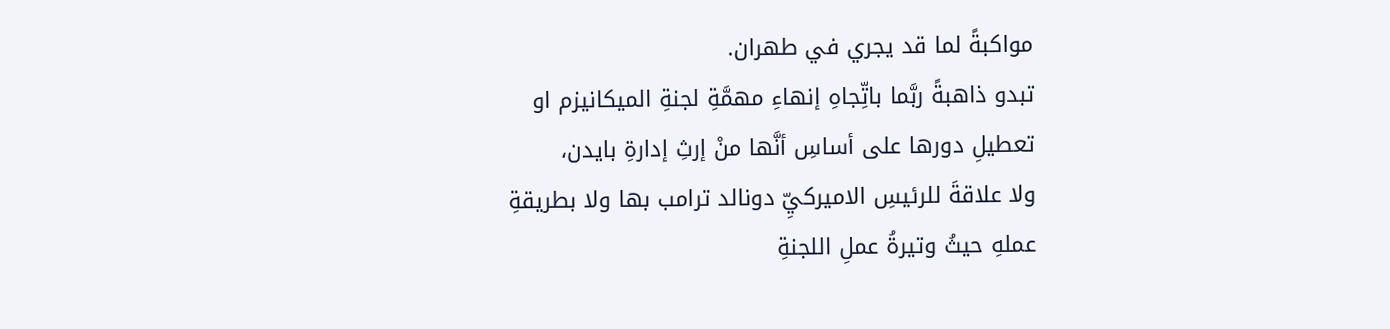مواكبةً لما قد يجري في طهران.
تبدو ذاهبةً ربَّما باتِّجاهِ إنهاءِ مهمَّةِ لجنةِ الميكانيزم او تعطيلِ دورها على أساسِ أنَّها منْ إرثِ إدارةِ بايدن،
ولا علاقةَ للرئيسِ الاميركيِّ دونالد ترامب بها ولا بطريقةِ عملهِ حيثُ وتيرةُ عملِ اللجنةِ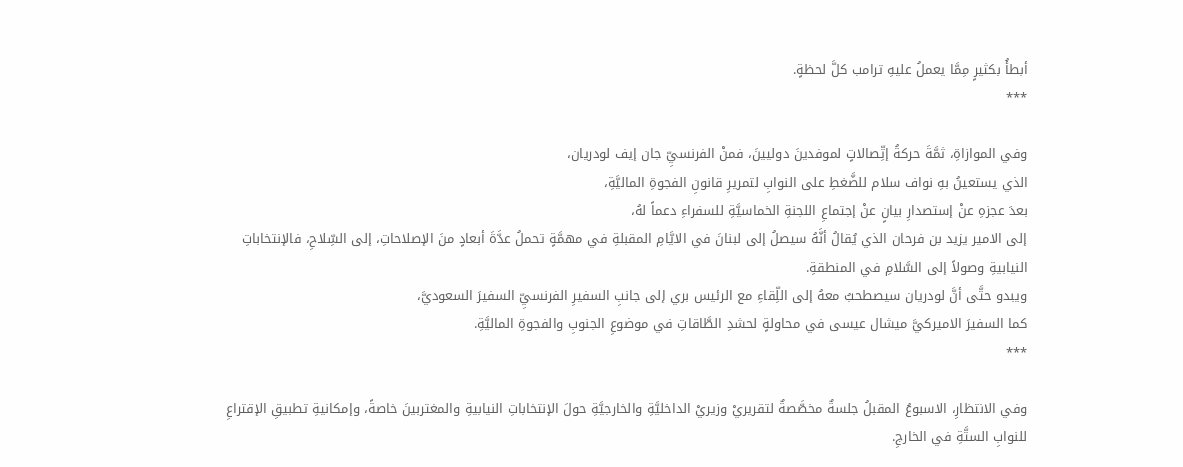أبطأُ بكثيرٍ مِمَّا يعملُ عليهِ ترامب كلَّ لحظةٍ.
***

وفي الموازاةِ، ثمَّةَ حركةُ إتِّصالاتٍ لموفدينَ دوليينَ، فمنْ الفرنسيِّ جان إيف لودريان،
الذي يستعينُ بهِ نواف سلام للضَّغطِ على النوابِ لتمريرِ قانونِ الفجوةِ الماليَّةِ،
بعدَ عجزهِ عنْ إستصدارِ بيانٍ عنْ إجتماعِ اللجنةِ الخماسيَّةِ للسفراءِ دعماً لهُ،
إلى الامير يزيد بن فرحان الذي يُقالُ أنَّهُ سيصلُ إلى لبنانَ في الايَّامِ المقبلةِ في مهمَّةٍ تحملُ عدَّةَ أبعادٍ منَ الإصلاحاتِ، إلى السِّلاحِ، فالإنتخاباتِ النيابيةِ وصولاً إلى السَّلامِ في المنطقةِ.
ويبدو حتَّى أنَّ لودريان سيصطحبُ معهُ إلى اللِّقاءِ مع الرئيس بري إلى جانبِ السفيرِ الفرنسيِّ السفيرَ السعوديَّ،
كما السفيرَ الاميركيَّ ميشال عيسى في محاولةٍ لحشدِ الطَّاقاتِ في موضوعِ الجنوبِ والفجوةِ الماليَّةِ.
***

وفي الانتظارِ، الاسبوعُ المقبلُ جلسةٌ مخصَّصةٌ لتقريريْ وزيريْ الداخليَّةِ والخارجيَّةِ حولَ الإنتخاباتِ النيابيةِ والمغتربينَ خاصةً، وإمكانيةِ تطبيقِ الإقتراعِ للنوابِ الستَّةِ في الخارجِ.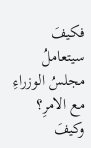فكيفَ سيتعاملُ مجلسُ الوزراءِ مع الامرِ؟
وكيفَ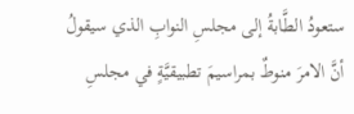ستعودُ الطَّابةُ إلى مجلسِ النوابِ الذي سيقولُ أنَّ الامرَ منوطٌ بمراسيمَ تطبيقيَّةٍ في مجلسِ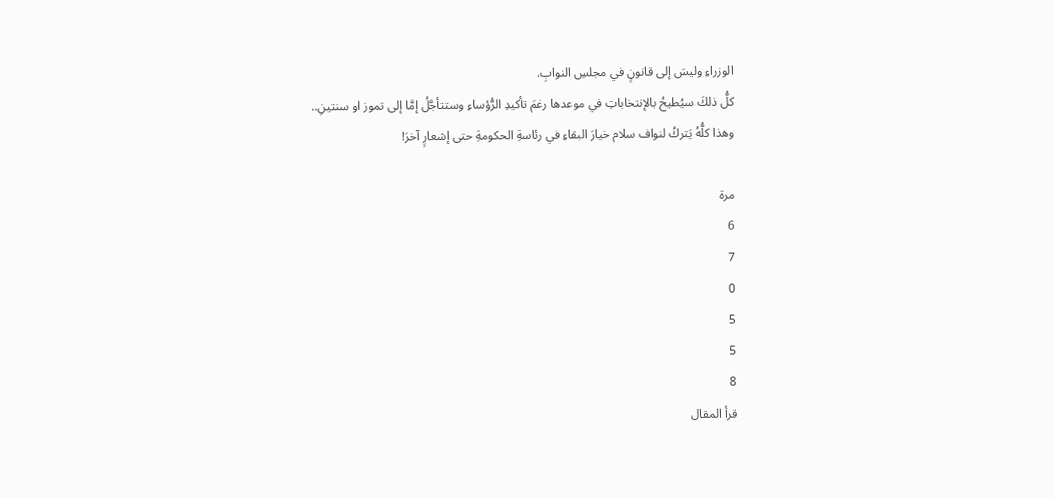الوزراءِ وليسَ إلى قانونٍ في مجلسِ النوابِ.
كلُّ ذلكَ سيُطيحُ بالإنتخاباتِ في موعدها رغمَ تأكيدِ الرُّؤساءِ وستتأجَّلُ إمَّا إلى تموز او سنتينِ..
وهذا كلُّهُ يَتركُ لنواف سلام خيارَ البقاءِ في رئاسةِ الحكومةِ حتى إشعارٍ آخرَ!

مرة
6
7
0
5
5
8
قرأ المقال